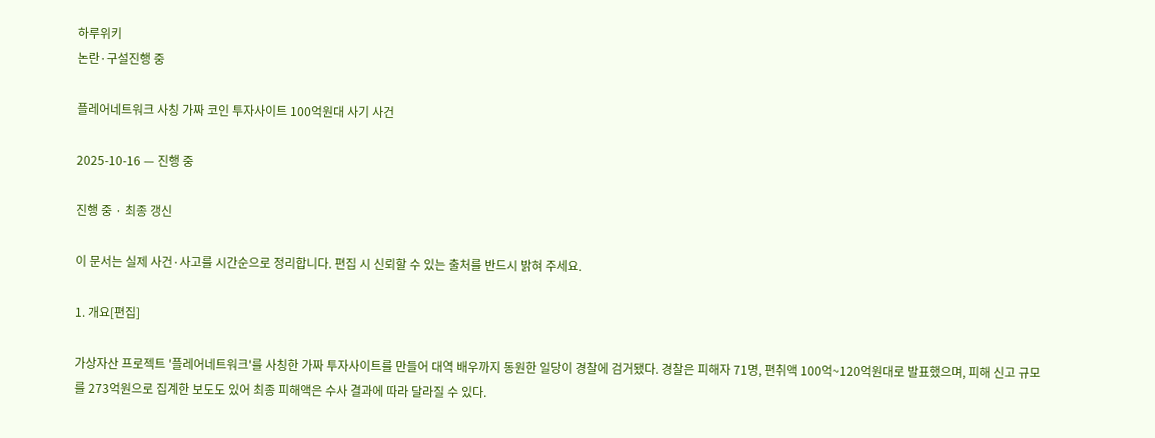하루위키
논란·구설진행 중

플레어네트워크 사칭 가짜 코인 투자사이트 100억원대 사기 사건

2025-10-16 — 진행 중

진행 중 · 최종 갱신

이 문서는 실제 사건·사고를 시간순으로 정리합니다. 편집 시 신뢰할 수 있는 출처를 반드시 밝혀 주세요.

1. 개요[편집]

가상자산 프로젝트 '플레어네트워크'를 사칭한 가짜 투자사이트를 만들어 대역 배우까지 동원한 일당이 경찰에 검거됐다. 경찰은 피해자 71명, 편취액 100억~120억원대로 발표했으며, 피해 신고 규모를 273억원으로 집계한 보도도 있어 최종 피해액은 수사 결과에 따라 달라질 수 있다.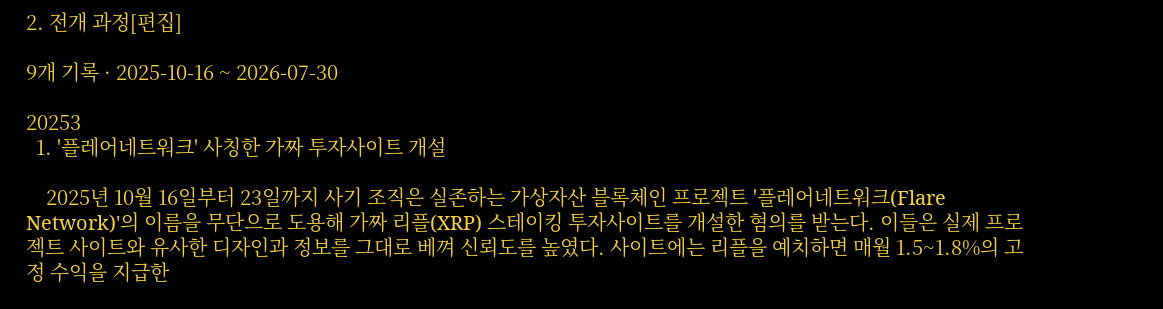2. 전개 과정[편집]

9개 기록 · 2025-10-16 ~ 2026-07-30

20253
  1. '플레어네트워크' 사칭한 가짜 투자사이트 개설

    2025년 10월 16일부터 23일까지 사기 조직은 실존하는 가상자산 블록체인 프로젝트 '플레어네트워크(Flare Network)'의 이름을 무단으로 도용해 가짜 리플(XRP) 스테이킹 투자사이트를 개설한 혐의를 받는다. 이들은 실제 프로젝트 사이트와 유사한 디자인과 정보를 그대로 베껴 신뢰도를 높였다. 사이트에는 리플을 예치하면 매월 1.5~1.8%의 고정 수익을 지급한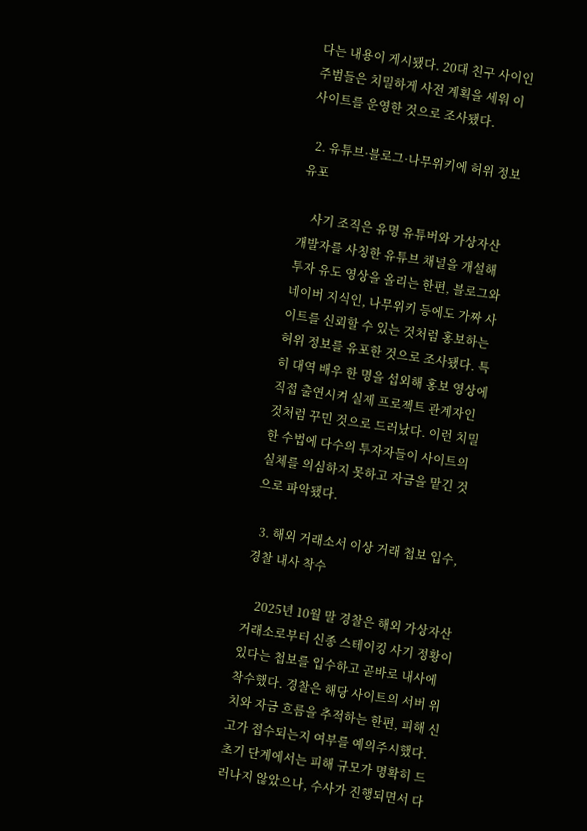다는 내용이 게시됐다. 20대 친구 사이인 주범들은 치밀하게 사전 계획을 세워 이 사이트를 운영한 것으로 조사됐다.

  2. 유튜브·블로그·나무위키에 허위 정보 유포

    사기 조직은 유명 유튜버와 가상자산 개발자를 사칭한 유튜브 채널을 개설해 투자 유도 영상을 올리는 한편, 블로그와 네이버 지식인, 나무위키 등에도 가짜 사이트를 신뢰할 수 있는 것처럼 홍보하는 허위 정보를 유포한 것으로 조사됐다. 특히 대역 배우 한 명을 섭외해 홍보 영상에 직접 출연시켜 실제 프로젝트 관계자인 것처럼 꾸민 것으로 드러났다. 이런 치밀한 수법에 다수의 투자자들이 사이트의 실체를 의심하지 못하고 자금을 맡긴 것으로 파악됐다.

  3. 해외 거래소서 이상 거래 첩보 입수, 경찰 내사 착수

    2025년 10월 말 경찰은 해외 가상자산 거래소로부터 신종 스테이킹 사기 정황이 있다는 첩보를 입수하고 곧바로 내사에 착수했다. 경찰은 해당 사이트의 서버 위치와 자금 흐름을 추적하는 한편, 피해 신고가 접수되는지 여부를 예의주시했다. 초기 단계에서는 피해 규모가 명확히 드러나지 않았으나, 수사가 진행되면서 다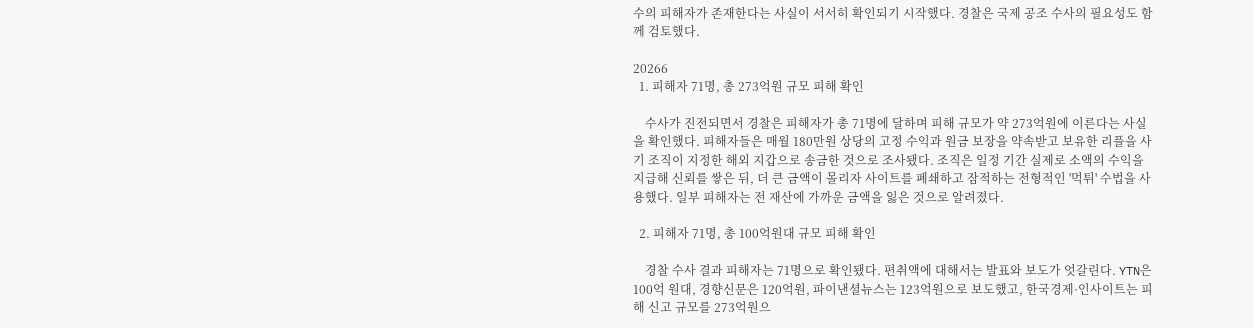수의 피해자가 존재한다는 사실이 서서히 확인되기 시작했다. 경찰은 국제 공조 수사의 필요성도 함께 검토했다.

20266
  1. 피해자 71명, 총 273억원 규모 피해 확인

    수사가 진전되면서 경찰은 피해자가 총 71명에 달하며 피해 규모가 약 273억원에 이른다는 사실을 확인했다. 피해자들은 매월 180만원 상당의 고정 수익과 원금 보장을 약속받고 보유한 리플을 사기 조직이 지정한 해외 지갑으로 송금한 것으로 조사됐다. 조직은 일정 기간 실제로 소액의 수익을 지급해 신뢰를 쌓은 뒤, 더 큰 금액이 몰리자 사이트를 폐쇄하고 잠적하는 전형적인 '먹튀' 수법을 사용했다. 일부 피해자는 전 재산에 가까운 금액을 잃은 것으로 알려졌다.

  2. 피해자 71명, 총 100억원대 규모 피해 확인

    경찰 수사 결과 피해자는 71명으로 확인됐다. 편취액에 대해서는 발표와 보도가 엇갈린다. YTN은 100억 원대, 경향신문은 120억원, 파이낸셜뉴스는 123억원으로 보도했고, 한국경제·인사이트는 피해 신고 규모를 273억원으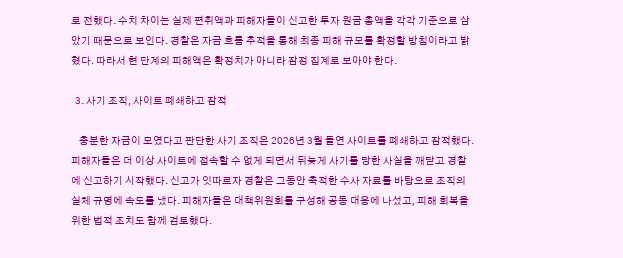로 전했다. 수치 차이는 실제 편취액과 피해자들이 신고한 투자 원금 총액을 각각 기준으로 삼았기 때문으로 보인다. 경찰은 자금 흐름 추적을 통해 최종 피해 규모를 확정할 방침이라고 밝혔다. 따라서 현 단계의 피해액은 확정치가 아니라 잠정 집계로 보아야 한다.

  3. 사기 조직, 사이트 폐쇄하고 잠적

    충분한 자금이 모였다고 판단한 사기 조직은 2026년 3월 돌연 사이트를 폐쇄하고 잠적했다. 피해자들은 더 이상 사이트에 접속할 수 없게 되면서 뒤늦게 사기를 당한 사실을 깨닫고 경찰에 신고하기 시작했다. 신고가 잇따르자 경찰은 그동안 축적한 수사 자료를 바탕으로 조직의 실체 규명에 속도를 냈다. 피해자들은 대책위원회를 구성해 공동 대응에 나섰고, 피해 회복을 위한 법적 조치도 함께 검토했다.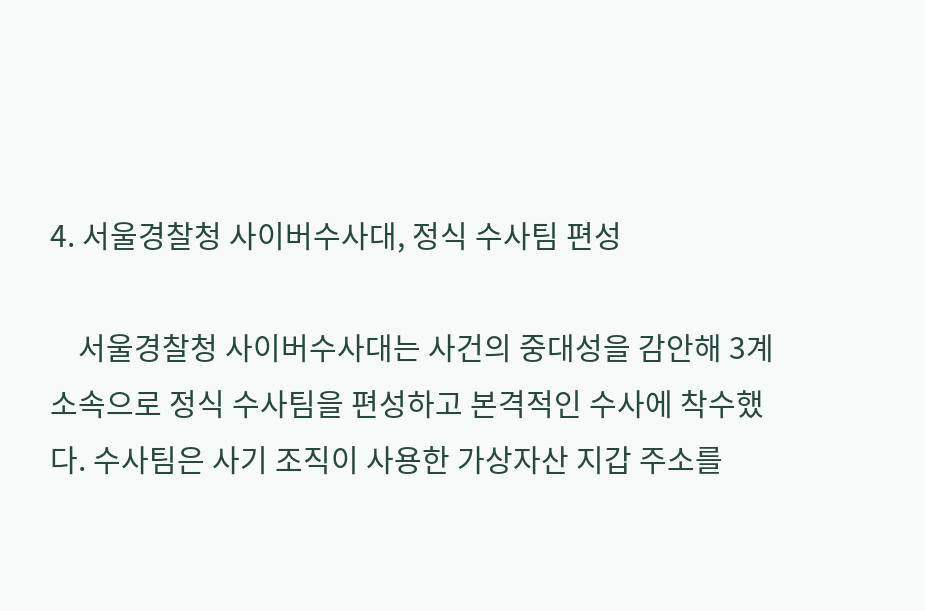4. 서울경찰청 사이버수사대, 정식 수사팀 편성

    서울경찰청 사이버수사대는 사건의 중대성을 감안해 3계 소속으로 정식 수사팀을 편성하고 본격적인 수사에 착수했다. 수사팀은 사기 조직이 사용한 가상자산 지갑 주소를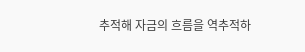추적해 자금의 흐름을 역추적하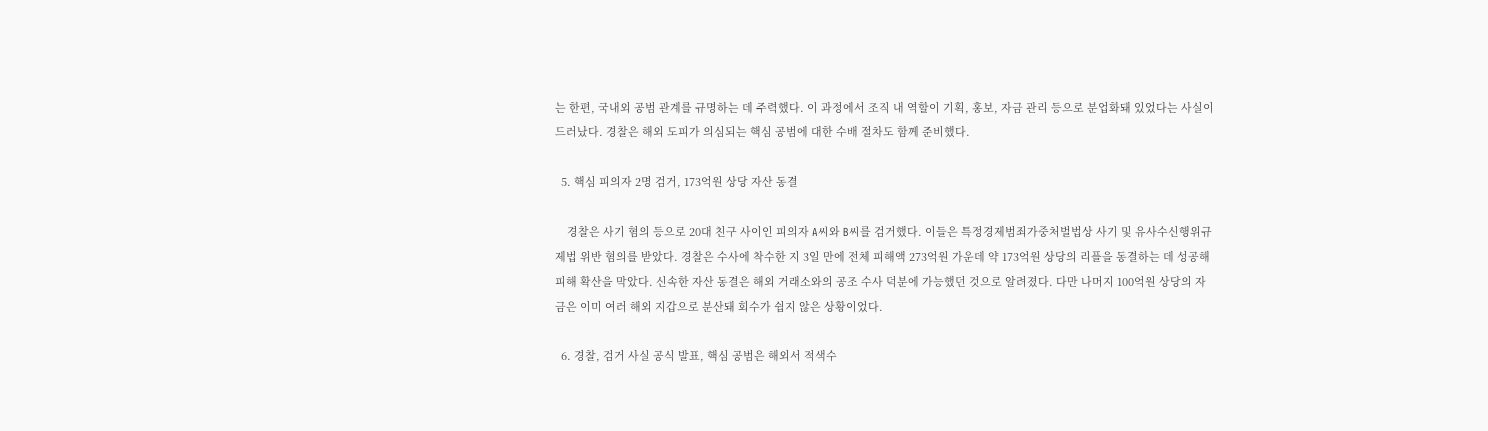는 한편, 국내외 공범 관계를 규명하는 데 주력했다. 이 과정에서 조직 내 역할이 기획, 홍보, 자금 관리 등으로 분업화돼 있었다는 사실이 드러났다. 경찰은 해외 도피가 의심되는 핵심 공범에 대한 수배 절차도 함께 준비했다.

  5. 핵심 피의자 2명 검거, 173억원 상당 자산 동결

    경찰은 사기 혐의 등으로 20대 친구 사이인 피의자 A씨와 B씨를 검거했다. 이들은 특정경제범죄가중처벌법상 사기 및 유사수신행위규제법 위반 혐의를 받았다. 경찰은 수사에 착수한 지 3일 만에 전체 피해액 273억원 가운데 약 173억원 상당의 리플을 동결하는 데 성공해 피해 확산을 막았다. 신속한 자산 동결은 해외 거래소와의 공조 수사 덕분에 가능했던 것으로 알려졌다. 다만 나머지 100억원 상당의 자금은 이미 여러 해외 지갑으로 분산돼 회수가 쉽지 않은 상황이었다.

  6. 경찰, 검거 사실 공식 발표, 핵심 공범은 해외서 적색수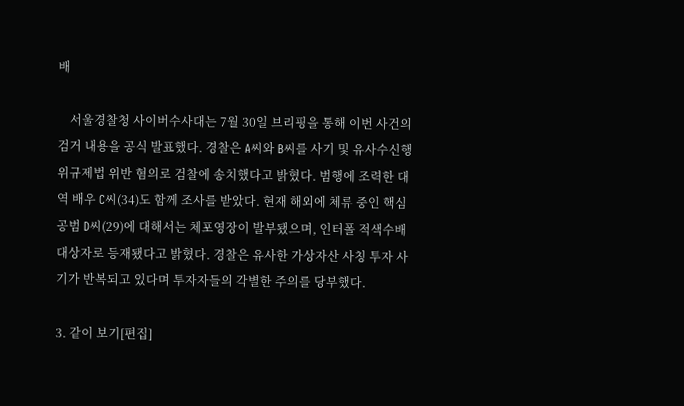배

    서울경찰청 사이버수사대는 7월 30일 브리핑을 통해 이번 사건의 검거 내용을 공식 발표했다. 경찰은 A씨와 B씨를 사기 및 유사수신행위규제법 위반 혐의로 검찰에 송치했다고 밝혔다. 범행에 조력한 대역 배우 C씨(34)도 함께 조사를 받았다. 현재 해외에 체류 중인 핵심 공범 D씨(29)에 대해서는 체포영장이 발부됐으며, 인터폴 적색수배 대상자로 등재됐다고 밝혔다. 경찰은 유사한 가상자산 사칭 투자 사기가 반복되고 있다며 투자자들의 각별한 주의를 당부했다.

3. 같이 보기[편집]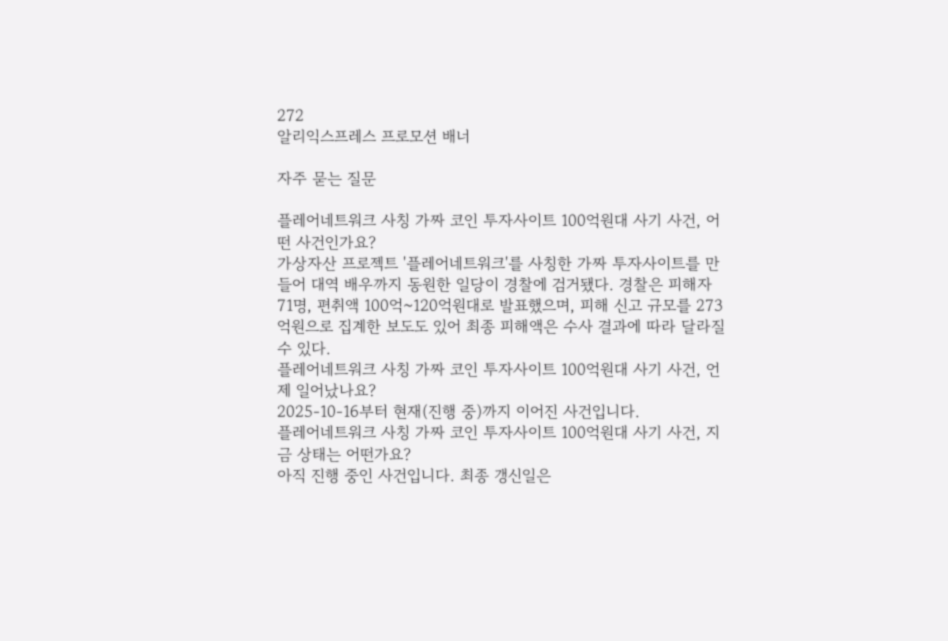272
알리익스프레스 프로모션 배너

자주 묻는 질문

플레어네트워크 사칭 가짜 코인 투자사이트 100억원대 사기 사건, 어떤 사건인가요?
가상자산 프로젝트 '플레어네트워크'를 사칭한 가짜 투자사이트를 만들어 대역 배우까지 동원한 일당이 경찰에 검거됐다. 경찰은 피해자 71명, 편취액 100억~120억원대로 발표했으며, 피해 신고 규모를 273억원으로 집계한 보도도 있어 최종 피해액은 수사 결과에 따라 달라질 수 있다.
플레어네트워크 사칭 가짜 코인 투자사이트 100억원대 사기 사건, 언제 일어났나요?
2025-10-16부터 현재(진행 중)까지 이어진 사건입니다.
플레어네트워크 사칭 가짜 코인 투자사이트 100억원대 사기 사건, 지금 상태는 어떤가요?
아직 진행 중인 사건입니다. 최종 갱신일은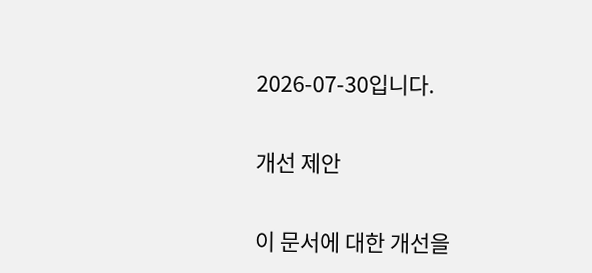2026-07-30입니다.

개선 제안

이 문서에 대한 개선을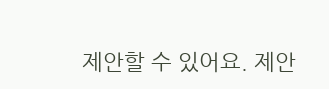제안할 수 있어요. 제안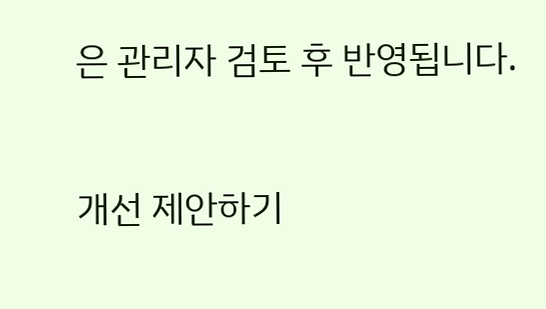은 관리자 검토 후 반영됩니다.

개선 제안하기